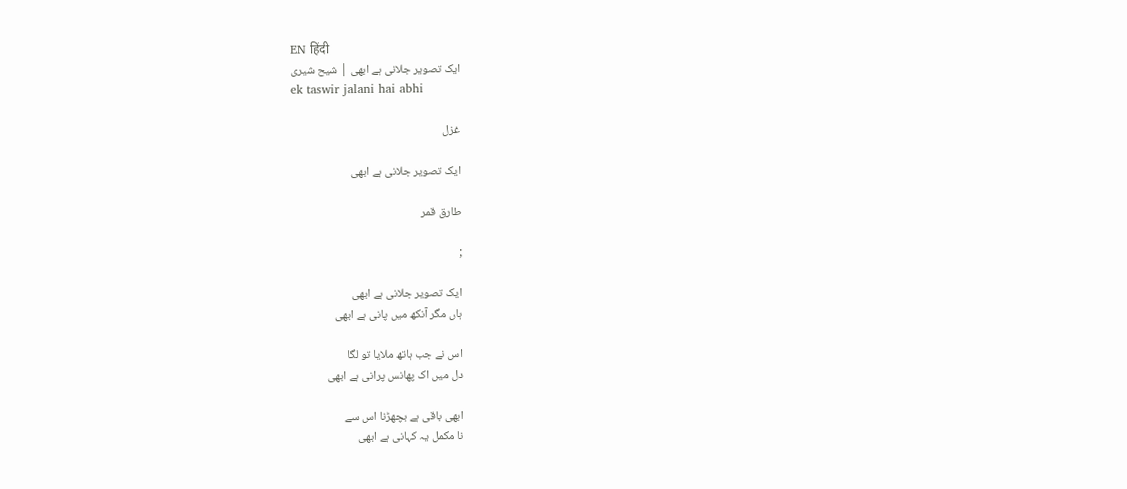EN हिंदी
ایک تصویر جلانی ہے ابھی | شیح شیری
ek taswir jalani hai abhi

غزل

ایک تصویر جلانی ہے ابھی

طارق قمر

;

ایک تصویر جلانی ہے ابھی
ہاں مگر آنکھ میں پانی ہے ابھی

اس نے جب ہاتھ ملایا تو لگا
دل میں اک پھانس پرانی ہے ابھی

ابھی باقی ہے بچھڑنا اس سے
نا مکمل یہ کہانی ہے ابھی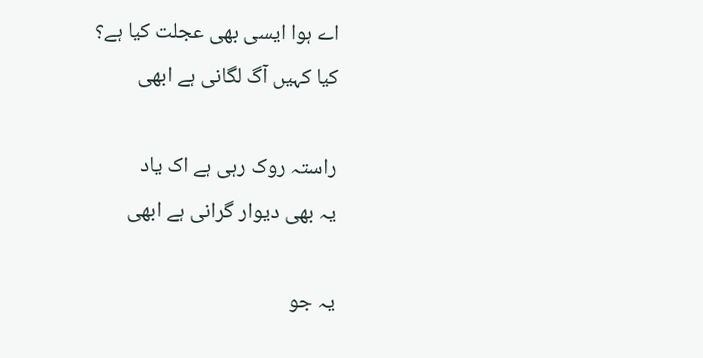اے ہوا ایسی بھی عجلت کیا ہے؟
کیا کہیں آگ لگانی ہے ابھی

راستہ روک رہی ہے اک یاد
یہ بھی دیوار گرانی ہے ابھی

یہ جو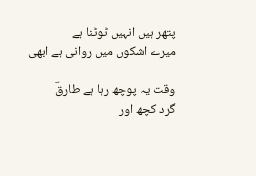پتھر ہیں انہیں ٹوٹنا ہے
میرے اشکوں میں روانی ہے ابھی

وقت یہ پوچھ رہا ہے طارقؔ
گرد کچھ اور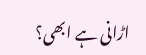اڑانی ہے ابھی؟